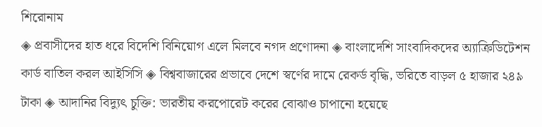শিরোনাম
◈ প্রবাসীদের হাত ধরে বিদেশি বিনিয়োগ এলে মিলবে নগদ প্রণোদনা ◈ বাংলাদেশি সাংবাদিকদের অ্যাক্রিডিটেশন কার্ড বাতিল করল আইসিসি ◈ বিশ্ববাজারের প্রভাবে দেশে স্বর্ণের দামে রেকর্ড বৃদ্ধি, ভরিতে বাড়ল ৫ হাজার ২৪৯ টাকা ◈ আদানির বিদ্যুৎ চুক্তি: ভারতীয় করপোরেট করের বোঝাও চাপানো হয়েছে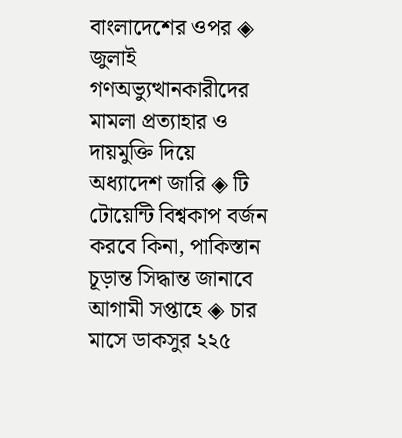বাংলাদেশের ওপর ◈ জুলাই গণঅভ্যুত্থানকারীদের মামলা প্রত্যাহার ও দায়মুক্তি দিয়ে অধ্যাদেশ জারি ◈ টি টোয়েন্টি বিশ্বকাপ বর্জন করবে কিনা, পাকিস্তান চূড়ান্ত সিদ্ধান্ত জানাবে আগামী সপ্তাহে ◈ চার মাসে ডাকসুর ২২৫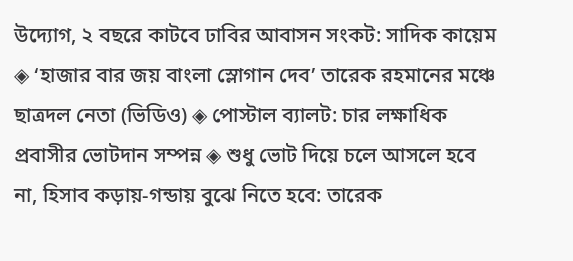উদ্যোগ, ২ বছরে কাটবে ঢাবির আবাসন সংকট: সাদিক কায়েম ◈ ‘হাজার বার জয় বাংলা স্লোগান দেব’ তারেক রহমানের মঞ্চে ছাত্রদল নেতা (ভিডিও) ◈ পোস্টাল ব্যালট: চার লক্ষাধিক প্রবাসীর ভোটদান সম্পন্ন ◈ শুধু ভোট দিয়ে চলে আসলে হবে না, হিসাব কড়ায়-গন্ডায় বুঝে নিতে হবে: তারেক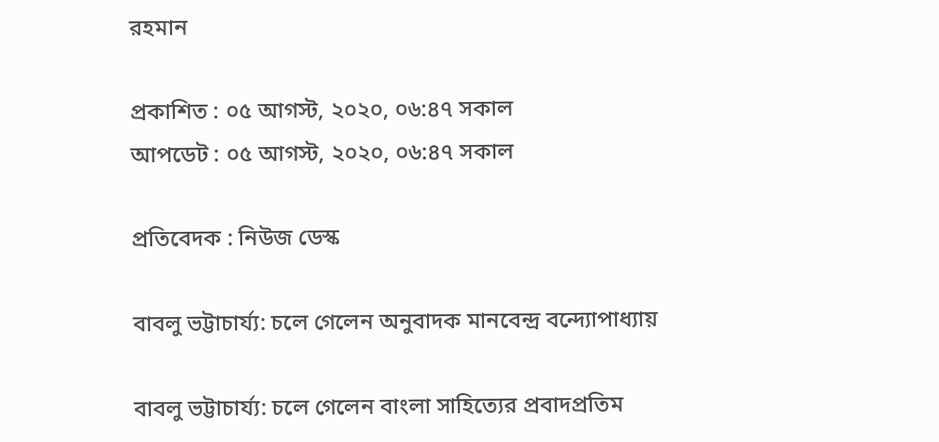রহমান

প্রকাশিত : ০৫ আগস্ট, ২০২০, ০৬:৪৭ সকাল
আপডেট : ০৫ আগস্ট, ২০২০, ০৬:৪৭ সকাল

প্রতিবেদক : নিউজ ডেস্ক

বাবলু ভট্টাচার্য্য: চলে গেলেন অনুবাদক মানবেন্দ্র বন্দ্যোপাধ্যায়

বাবলু ভট্টাচার্য্য: চলে গেলেন বাংলা সাহিত্যের প্রবাদপ্রতিম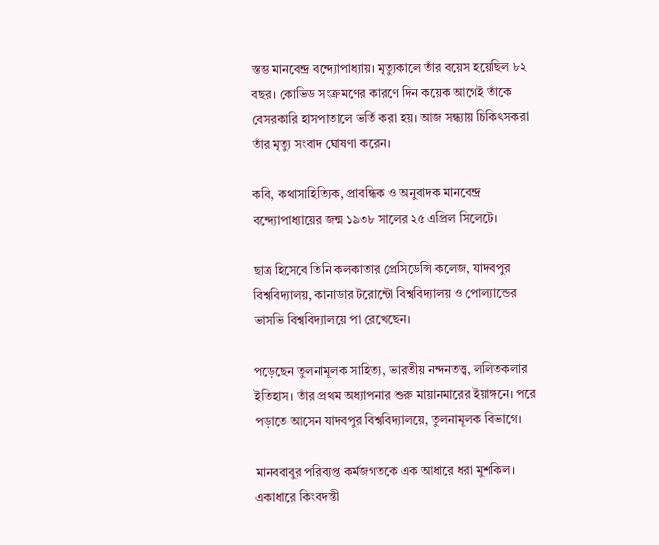স্তম্ভ মানবেন্দ্র বন্দ্যোপাধ্যায়। মৃত্যুকালে তাঁর বয়েস হয়েছিল ৮২ বছর। কোভিড সংক্রমণের কারণে দিন কয়েক আগেই তাঁকে বেসরকারি হাসপাতালে ভর্তি করা হয়। আজ সন্ধ্যায় চিকিৎসকরা তাঁর মৃত্যু সংবাদ ঘোষণা করেন।

কবি, কথাসাহিত্যিক, প্রাবন্ধিক ও অনুবাদক মানবেন্দ্র বন্দ্যোপাধ্যায়ের জন্ম ১৯৩৮ সালের ২৫ এপ্রিল সিলেটে।

ছাত্র হিসেবে তিনি কলকাতার প্রেসিডেন্সি কলেজ, যাদবপুর বিশ্ববিদ্যালয়, কানাডার টরোন্টো বিশ্ববিদ্যালয় ও পোল্যান্ডের ভাসভি বিশ্ববিদ্যালয়ে পা রেখেছেন।‌

পড়েছেন তুলনামূলক সাহিত্য, ভারতীয় নন্দনতত্ত্ব, ললিতকলার ইতিহাস। তাঁর প্রথম অধ্যাপনার শুরু মায়ানমারের ইয়াঙ্গনে। পরে পড়াতে আসেন যাদবপুর বিশ্ববিদ্যালয়ে, তুলনামূলক বিভাগে।

মানববাবুর পরিব্যপ্ত কর্মজগতকে এক আধারে ধরা মুশকিল। একাধারে কিংবদন্তী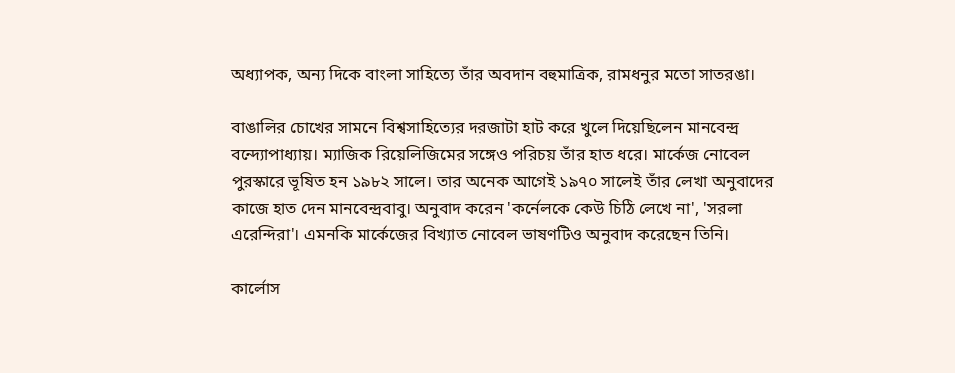অধ্যাপক, অন্য দিকে বাংলা সাহিত্যে তাঁর অবদান বহুমাত্রিক, রামধনুর মতো সাতরঙা।

বাঙালির চোখের সামনে বিশ্বসাহিত্যের দরজাটা হাট করে খুলে দিয়েছিলেন মানবেন্দ্র বন্দ্যোপাধ্যায়। ম্যাজিক রিয়েলিজিমের সঙ্গেও পরিচয় তাঁর হাত ধরে। মার্কেজ নোবেল পুরস্কারে ভূষিত হন ১৯৮২ সালে। তার অনেক আগেই ১৯৭০ সালেই তাঁর লেখা অনুবাদের কাজে হাত দেন মানবেন্দ্রবাবু। অনুবাদ করেন 'কর্নেলকে কেউ চিঠি লেখে না', 'সরলা এরেন্দিরা'। এমনকি মার্কেজের বিখ্যাত নোবেল ভাষণটিও অনুবাদ করেছেন তিনি।

কার্লোস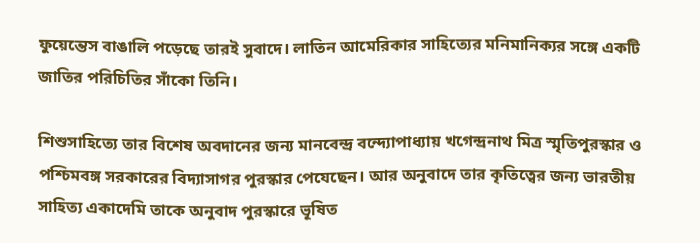ফুয়েন্তেস বাঙালি পড়েছে তারই সুবাদে। লাতিন আমেরিকার সাহিত্যের মনিমানিক্যর সঙ্গে একটি জাতির পরিচিতির সাঁকো তিনি।

শিশুসাহিত্যে তার বিশেষ অবদানের জন্য মানবেন্দ্র বন্দ্যোপাধ্যায় খগেন্দ্রনাথ মিত্র স্মৃতিপুরস্কার ও পশ্চিমবঙ্গ সরকারের বিদ্যাসাগর পুরস্কার পেযেছেন। আর অনুবাদে তার কৃতিত্বের জন্য ভারতীয় সাহিত্য একাদেমি তাকে অনুবাদ পুরস্কারে ভূষিত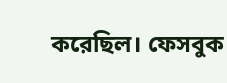করেছিল। ফেসবুক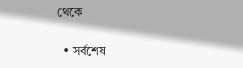থেকে

  • সর্বশেষ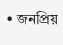• জনপ্রিয়